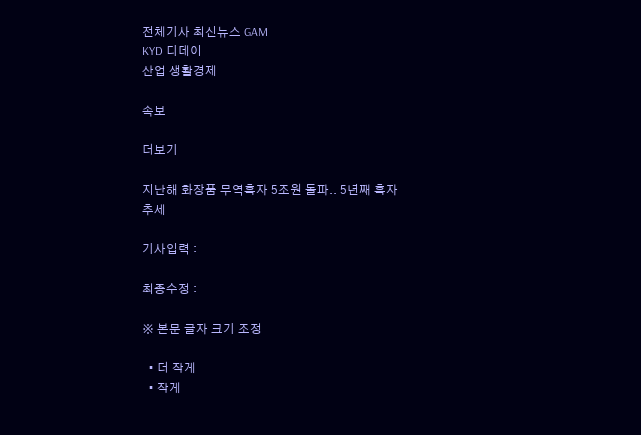전체기사 최신뉴스 GAM
KYD 디데이
산업 생활경제

속보

더보기

지난해 화장품 무역흑자 5조원 돌파.. 5년째 흑자 추세

기사입력 :

최종수정 :

※ 본문 글자 크기 조정

  • 더 작게
  • 작게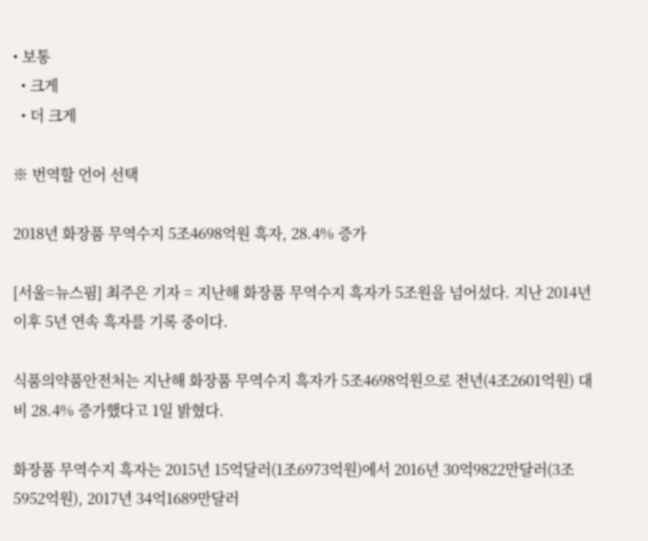• 보통
  • 크게
  • 더 크게

※ 번역할 언어 선택

2018년 화장품 무역수지 5조4698억원 흑자, 28.4% 증가

[서울=뉴스핌] 최주은 기자 = 지난해 화장품 무역수지 흑자가 5조원을 넘어섰다. 지난 2014년 이후 5년 연속 흑자를 기록 중이다.

식품의약품안전처는 지난해 화장품 무역수지 흑자가 5조4698억원으로 전년(4조2601억원) 대비 28.4% 증가했다고 1일 밝혔다.

화장품 무역수지 흑자는 2015년 15억달러(1조6973억원)에서 2016년 30억9822만달러(3조5952억원), 2017년 34억1689만달러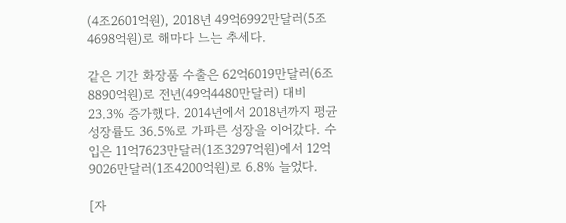(4조2601억원), 2018년 49억6992만달러(5조4698억원)로 해마다 느는 추세다.

같은 기간 화장품 수출은 62억6019만달러(6조8890억원)로 전년(49억4480만달러) 대비 23.3% 증가했다. 2014년에서 2018년까지 평균성장률도 36.5%로 가파른 성장을 이어갔다. 수입은 11억7623만달러(1조3297억원)에서 12억9026만달러(1조4200억원)로 6.8% 늘었다.

[자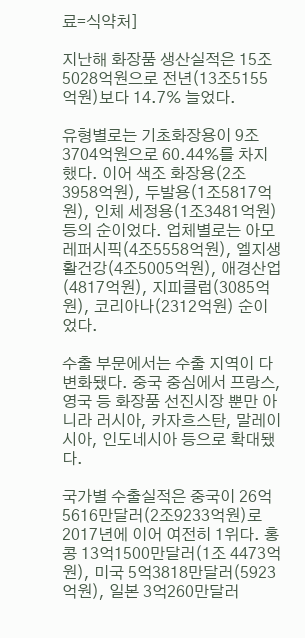료=식약처]

지난해 화장품 생산실적은 15조5028억원으로 전년(13조5155억원)보다 14.7% 늘었다.

유형별로는 기초화장용이 9조3704억원으로 60.44%를 차지했다. 이어 색조 화장용(2조3958억원), 두발용(1조5817억원), 인체 세정용(1조3481억원) 등의 순이었다. 업체별로는 아모레퍼시픽(4조5558억원), 엘지생활건강(4조5005억원), 애경산업(4817억원), 지피클럽(3085억원), 코리아나(2312억원) 순이었다.

수출 부문에서는 수출 지역이 다변화됐다. 중국 중심에서 프랑스, 영국 등 화장품 선진시장 뿐만 아니라 러시아, 카자흐스탄, 말레이시아, 인도네시아 등으로 확대됐다.

국가별 수출실적은 중국이 26억5616만달러(2조9233억원)로 2017년에 이어 여전히 1위다. 홍콩 13억1500만달러(1조 4473억원), 미국 5억3818만달러(5923억원), 일본 3억260만달러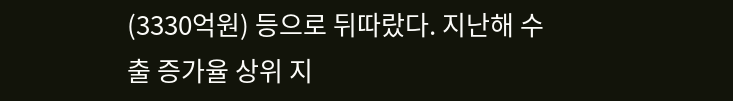(3330억원) 등으로 뒤따랐다. 지난해 수출 증가율 상위 지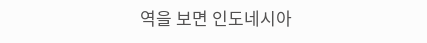역을 보면 인도네시아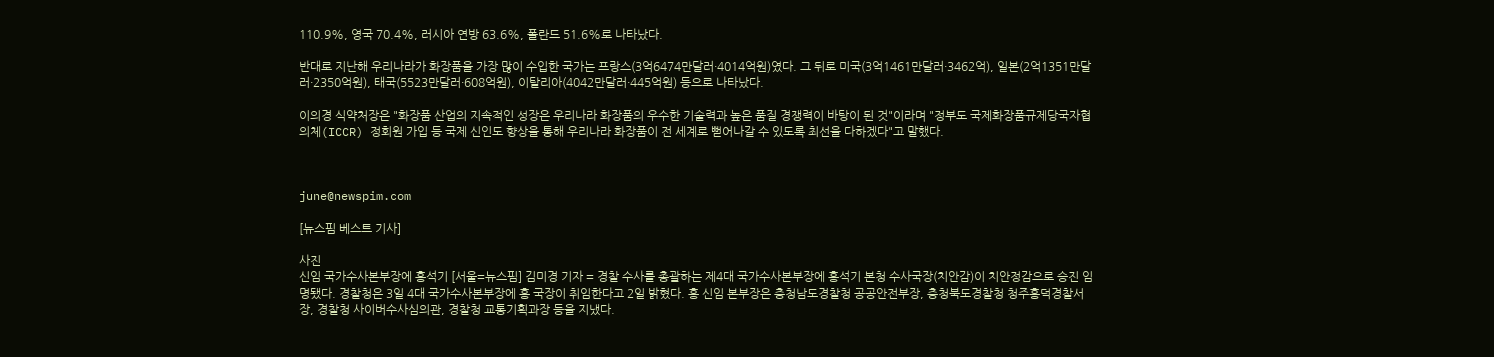110.9%, 영국 70.4%, 러시아 연방 63.6%, 폴란드 51.6%로 나타났다.

반대로 지난해 우리나라가 화장품을 가장 많이 수입한 국가는 프랑스(3억6474만달러·4014억원)였다. 그 뒤로 미국(3억1461만달러·3462억), 일본(2억1351만달러·2350억원), 태국(5523만달러·608억원), 이탈리아(4042만달러·445억원) 등으로 나타났다.

이의경 식약처장은 "화장품 산업의 지속적인 성장은 우리나라 화장품의 우수한 기술력과 높은 품질 경쟁력이 바탕이 된 것"이라며 "정부도 국제화장품규제당국자협의체(ICCR) 정회원 가입 등 국제 신인도 향상을 통해 우리나라 화장품이 전 세계로 뻗어나갈 수 있도록 최선을 다하겠다"고 말했다.



june@newspim.com

[뉴스핌 베스트 기사]

사진
신임 국가수사본부장에 홍석기 [서울=뉴스핌] 김미경 기자 = 경찰 수사를 총괄하는 제4대 국가수사본부장에 홍석기 본청 수사국장(치안감)이 치안정감으로 승진 임명됐다. 경찰청은 3일 4대 국가수사본부장에 홍 국장이 취임한다고 2일 밝혔다. 홍 신임 본부장은 충청남도경찰청 공공안전부장, 충청북도경찰청 청주흥덕경찰서장, 경찰청 사이버수사심의관, 경찰청 교통기획과장 등을 지냈다.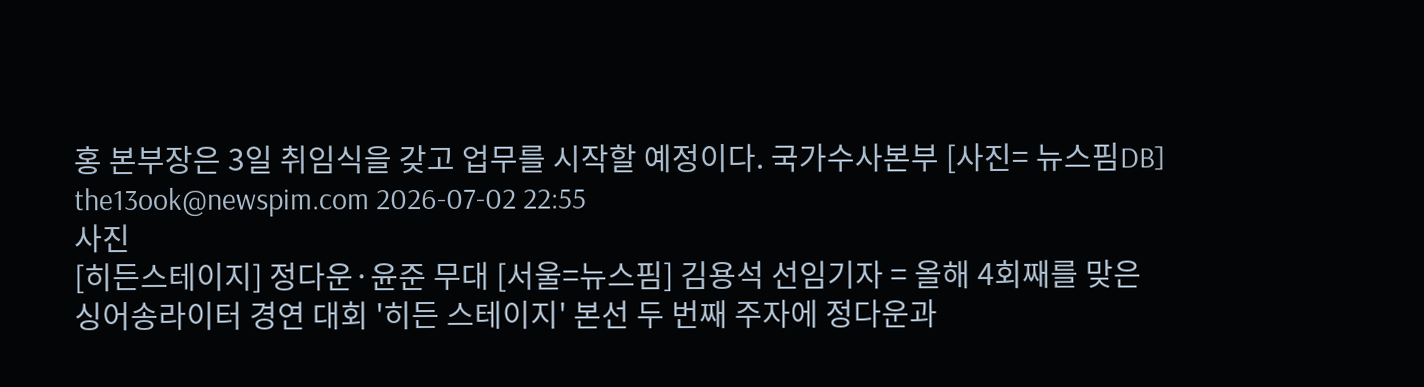홍 본부장은 3일 취임식을 갖고 업무를 시작할 예정이다. 국가수사본부 [사진= 뉴스핌DB] the13ook@newspim.com 2026-07-02 22:55
사진
[히든스테이지] 정다운·윤준 무대 [서울=뉴스핌] 김용석 선임기자 = 올해 4회째를 맞은 싱어송라이터 경연 대회 '히든 스테이지' 본선 두 번째 주자에 정다운과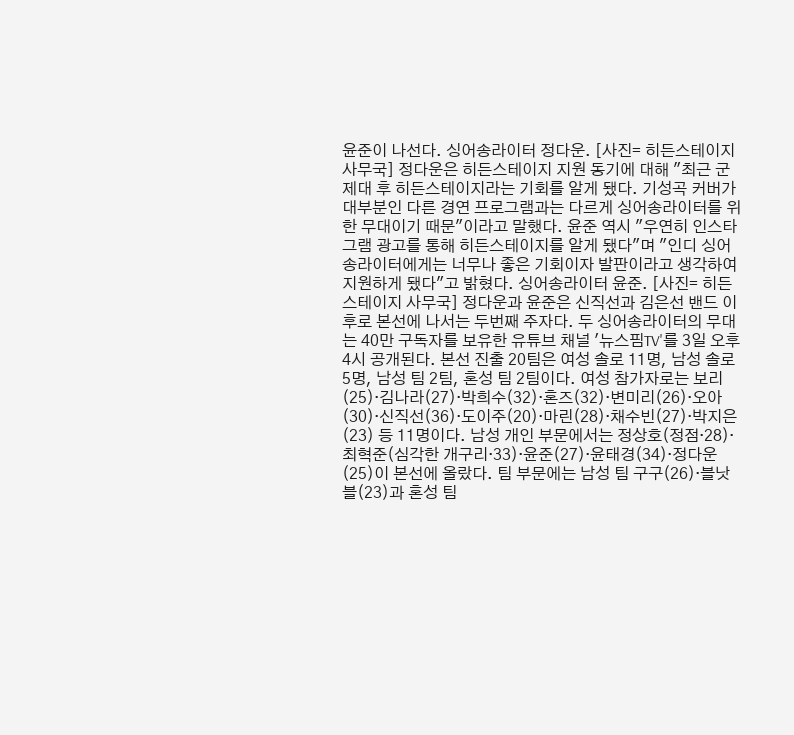윤준이 나선다. 싱어송라이터 정다운. [사진= 히든스테이지 사무국] 정다운은 히든스테이지 지원 동기에 대해 "최근 군 제대 후 히든스테이지라는 기회를 알게 됐다. 기성곡 커버가 대부분인 다른 경연 프로그램과는 다르게 싱어송라이터를 위한 무대이기 때문"이라고 말했다. 윤준 역시 "우연히 인스타그램 광고를 통해 히든스테이지를 알게 됐다"며 "인디 싱어송라이터에게는 너무나 좋은 기회이자 발판이라고 생각하여 지원하게 됐다"고 밝혔다. 싱어송라이터 윤준. [사진= 히든스테이지 사무국] 정다운과 윤준은 신직선과 김은선 밴드 이후로 본선에 나서는 두번째 주자다. 두 싱어송라이터의 무대는 40만 구독자를 보유한 유튜브 채널 '뉴스핌TV'를 3일 오후 4시 공개된다. 본선 진출 20팀은 여성 솔로 11명, 남성 솔로 5명, 남성 팀 2팀, 혼성 팀 2팀이다. 여성 참가자로는 보리(25)·김나라(27)·박희수(32)·혼즈(32)·변미리(26)·오아(30)·신직선(36)·도이주(20)·마린(28)·채수빈(27)·박지은(23) 등 11명이다. 남성 개인 부문에서는 정상호(정점·28)·최혁준(심각한 개구리·33)·윤준(27)·윤태경(34)·정다운(25)이 본선에 올랐다. 팀 부문에는 남성 팀 구구(26)·블낫블(23)과 혼성 팀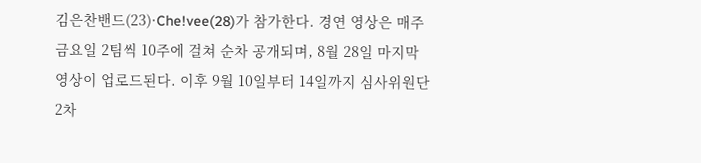김은찬밴드(23)·Che!vee(28)가 참가한다. 경연 영상은 매주 금요일 2팀씩 10주에 걸쳐 순차 공개되며, 8월 28일 마지막 영상이 업로드된다. 이후 9월 10일부터 14일까지 심사위원단 2차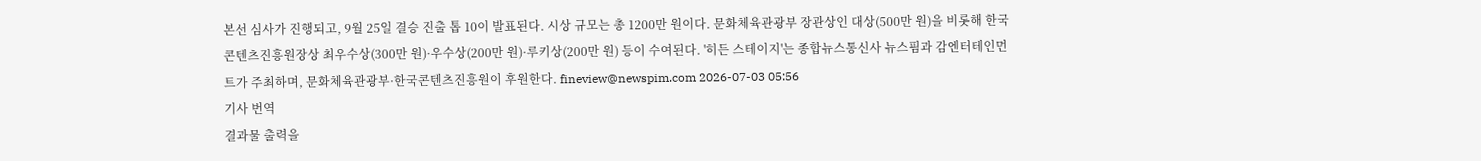본선 심사가 진행되고, 9월 25일 결승 진출 톱 10이 발표된다. 시상 규모는 총 1200만 원이다. 문화체육관광부 장관상인 대상(500만 원)을 비롯해 한국콘텐츠진흥원장상 최우수상(300만 원)·우수상(200만 원)·루키상(200만 원) 등이 수여된다. '히든 스테이지'는 종합뉴스통신사 뉴스핌과 감엔터테인먼트가 주최하며, 문화체육관광부·한국콘텐츠진흥원이 후원한다. fineview@newspim.com 2026-07-03 05:56
기사 번역
결과물 출력을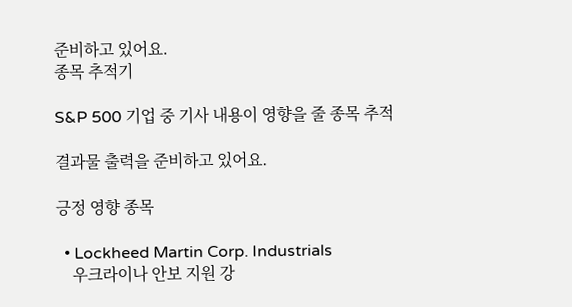준비하고 있어요.
종목 추적기

S&P 500 기업 중 기사 내용이 영향을 줄 종목 추적

결과물 출력을 준비하고 있어요.

긍정 영향 종목

  • Lockheed Martin Corp. Industrials
    우크라이나 안보 지원 강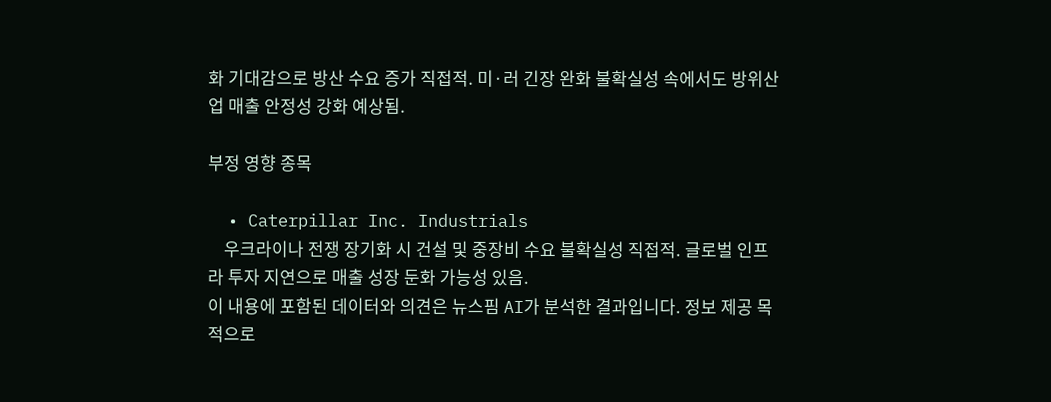화 기대감으로 방산 수요 증가 직접적. 미·러 긴장 완화 불확실성 속에서도 방위산업 매출 안정성 강화 예상됨.

부정 영향 종목

  • Caterpillar Inc. Industrials
    우크라이나 전쟁 장기화 시 건설 및 중장비 수요 불확실성 직접적. 글로벌 인프라 투자 지연으로 매출 성장 둔화 가능성 있음.
이 내용에 포함된 데이터와 의견은 뉴스핌 AI가 분석한 결과입니다. 정보 제공 목적으로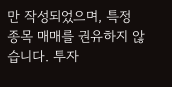만 작성되었으며, 특정 종목 매매를 권유하지 않습니다. 투자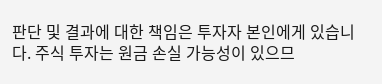판단 및 결과에 대한 책임은 투자자 본인에게 있습니다. 주식 투자는 원금 손실 가능성이 있으므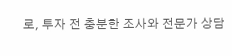로, 투자 전 충분한 조사와 전문가 상담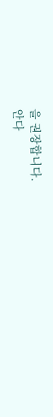을 권장합니다.
안다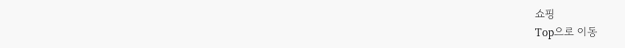쇼핑
Top으로 이동